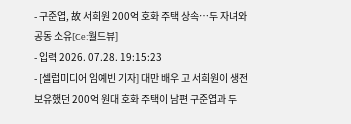- 구준엽, 故 서희원 200억 호화 주택 상속…두 자녀와 공동 소유[Ce:월드뷰]
- 입력 2026. 07.28. 19:15:23
- [셀럽미디어 임예빈 기자] 대만 배우 고 서희원이 생전 보유했던 200억 원대 호화 주택이 남편 구준엽과 두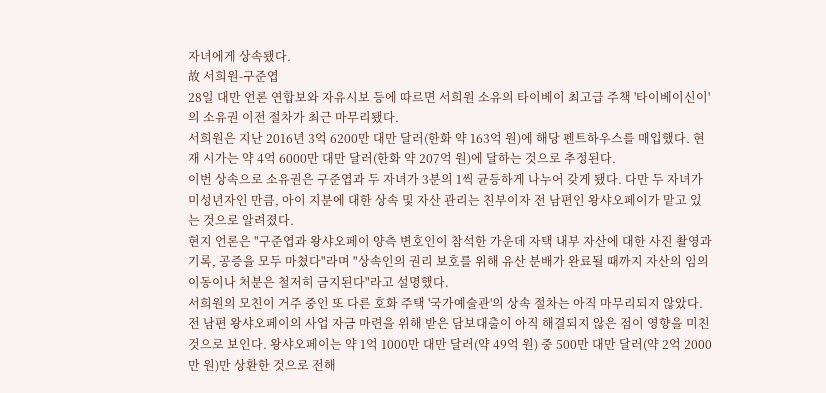자녀에게 상속됐다.
故 서희원-구준엽
28일 대만 언론 연합보와 자유시보 등에 따르면 서희원 소유의 타이베이 최고급 주책 '타이베이신이'의 소유권 이전 절차가 최근 마무리됐다.
서희원은 지난 2016년 3억 6200만 대만 달러(한화 약 163억 원)에 해당 펜트하우스를 매입했다. 현재 시가는 약 4억 6000만 대만 달러(한화 약 207억 원)에 달하는 것으로 추정된다.
이번 상속으로 소유권은 구준엽과 두 자녀가 3분의 1씩 균등하게 나누어 갖게 됐다. 다만 두 자녀가 미성년자인 만큼, 아이 지분에 대한 상속 및 자산 관리는 친부이자 전 남편인 왕샤오페이가 맡고 있는 것으로 알려졌다.
현지 언론은 "구준엽과 왕샤오페이 양측 변호인이 참석한 가운데 자택 내부 자산에 대한 사진 촬영과 기록, 공증을 모두 마쳤다"라며 "상속인의 권리 보호를 위해 유산 분배가 완료될 때까지 자산의 임의 이동이나 처분은 철저히 금지된다"라고 설명했다.
서희원의 모친이 거주 중인 또 다른 호화 주택 '국가예술관'의 상속 절차는 아직 마무리되지 않았다. 전 남편 왕샤오페이의 사업 자금 마련을 위해 받은 담보대출이 아직 해결되지 않은 점이 영향을 미친 것으로 보인다. 왕샤오페이는 약 1억 1000만 대만 달러(약 49억 원) 중 500만 대만 달러(약 2억 2000만 원)만 상환한 것으로 전해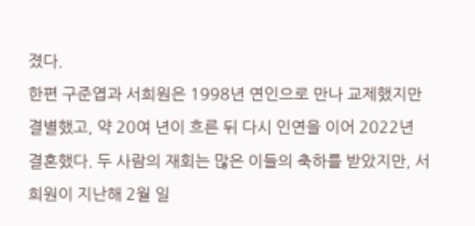졌다.
한편 구준엽과 서희원은 1998년 연인으로 만나 교제했지만 결별했고, 약 20여 년이 흐른 뒤 다시 인연을 이어 2022년 결혼했다. 두 사람의 재회는 많은 이들의 축하를 받았지만, 서희원이 지난해 2월 일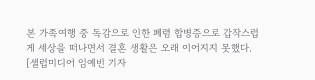본 가족여행 중 독감으로 인한 폐렴 합병증으로 갑작스럽게 세상을 떠나면서 결혼 생활은 오래 이어지지 못했다.
[셀럽미디어 임예빈 기자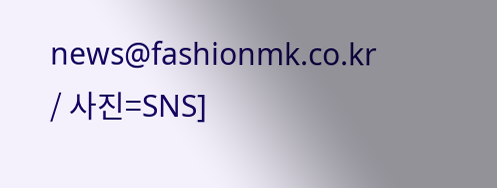news@fashionmk.co.kr / 사진=SNS]